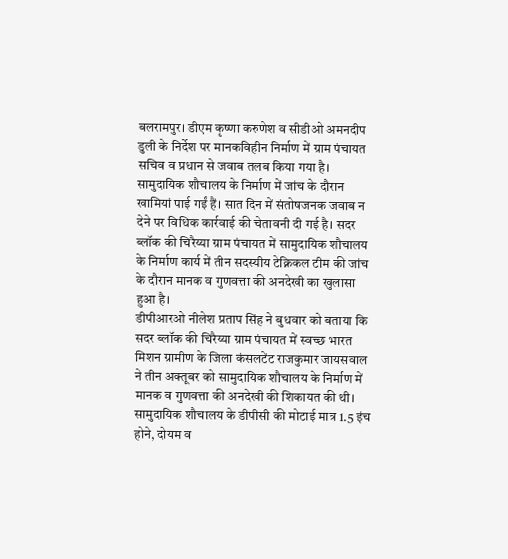बलरामपुर। डीएम कृष्णा करुणेश व सीडीओ अमनदीप डुली के निर्देश पर मानकविहीन निर्माण में ग्राम पंचायत सचिव व प्रधान से जवाब तलब किया गया है। सामुदायिक शौचालय के निर्माण में जांच के दौरान खामियां पाई गईं हैं। सात दिन में संतोषजनक जवाब न देने पर विधिक कार्रवाई की चेतावनी दी गई है। सदर ब्लॉक की चिरैय्या ग्राम पंचायत में सामुदायिक शौचालय के निर्माण कार्य में तीन सदस्यीय टेक्निकल टीम की जांच के दौरान मानक व गुणवत्ता की अनदेखी का खुलासा हुआ है।
डीपीआरओ नीलेश प्रताप सिंह ने बुधवार को बताया कि सदर ब्लॉक की चिरैय्या ग्राम पंचायत में स्वच्छ भारत मिशन ग्रामीण के जिला कंसलटेंट राजकुमार जायसवाल ने तीन अक्तूबर को सामुदायिक शौचालय के निर्माण में मानक व गुणवत्ता की अनदेखी की शिकायत की थी। सामुदायिक शौचालय के डीपीसी की मोटाई मात्र 1.5 इंच होने, दोयम व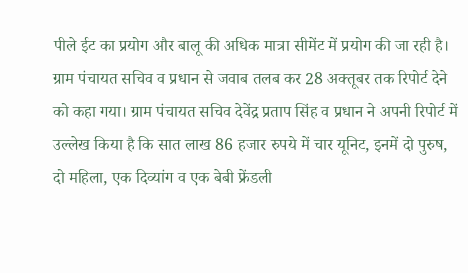पीले ईट का प्रयोग और बालू की अधिक मात्रा सीमेंट में प्रयोग की जा रही है। ग्राम पंचायत सचिव व प्रधान से जवाब तलब कर 28 अक्तूबर तक रिपोर्ट देने को कहा गया। ग्राम पंचायत सचिव देवेंद्र प्रताप सिंह व प्रधान ने अपनी रिपोर्ट में उल्लेख किया है कि सात लाख 86 हजार रुपये में चार यूनिट, इनमें दो पुरुष, दो महिला, एक दिव्यांग व एक बेबी फ्रेंडली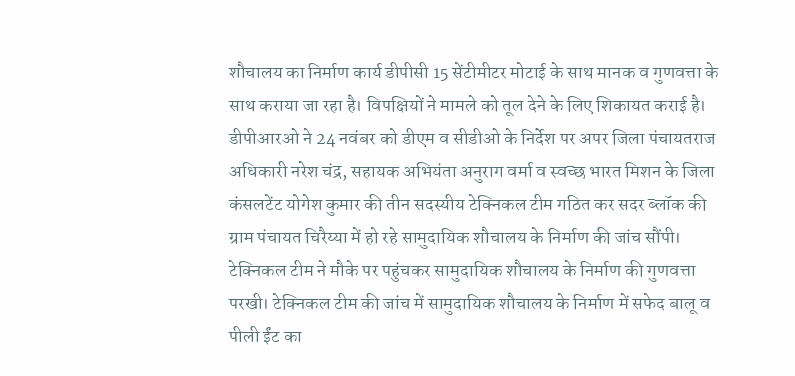शौचालय का निर्माण कार्य डीपीसी 15 सेंटीमीटर मोटाई के साथ मानक व गुणवत्ता के साथ कराया जा रहा है। विपक्षियों ने मामले को तूल देने के लिए शिकायत कराई है।
डीपीआरओ ने 24 नवंबर को डीएम व सीडीओ के निर्देश पर अपर जिला पंचायतराज अधिकारी नरेश चंद्र, सहायक अभियंता अनुराग वर्मा व स्वच्छ भारत मिशन के जिला कंसलटेंट योगेश कुमार की तीन सदस्यीय टेक्निकल टीम गठित कर सदर ब्लॉक की ग्राम पंचायत चिरैय्या में हो रहे सामुदायिक शौचालय के निर्माण की जांच सौंपी। टेक्निकल टीम ने मौके पर पहुंचकर सामुदायिक शौचालय के निर्माण की गुणवत्ता परखी। टेक्निकल टीम की जांच में सामुदायिक शौचालय के निर्माण में सफेद बालू व पीली ईंट का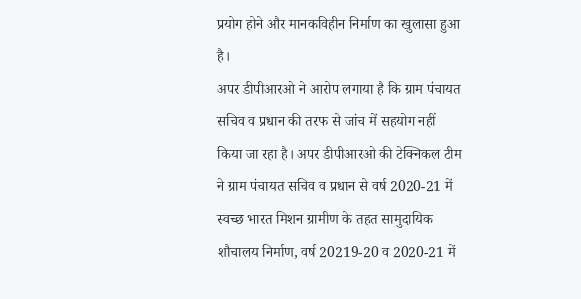प्रयोग होने और मानकविहीन निर्माण का खुलासा हुआ है।
अपर डीपीआरओ ने आरोप लगाया है कि ग्राम पंचायत सचिव व प्रधान की तरफ से जांच में सहयोग नहीं किया जा रहा है। अपर डीपीआरओ की टेक्निकल टीम ने ग्राम पंचायत सचिव व प्रधान से वर्ष 2020-21 में स्वच्छ भारत मिशन ग्रामीण के तहत सामुदायिक शौचालय निर्माण, वर्ष 20219-20 व 2020-21 में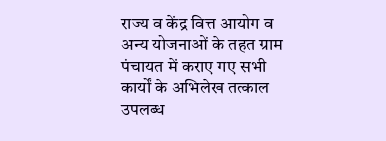राज्य व केंद्र वित्त आयोग व अन्य योजनाओं के तहत ग्राम पंचायत में कराए गए सभी कार्यों के अभिलेख तत्काल उपलब्ध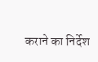कराने का निर्देश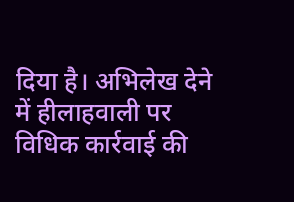दिया है। अभिलेख देने में हीलाहवाली पर विधिक कार्रवाई की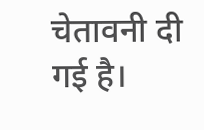चेतावनी दी गई है।